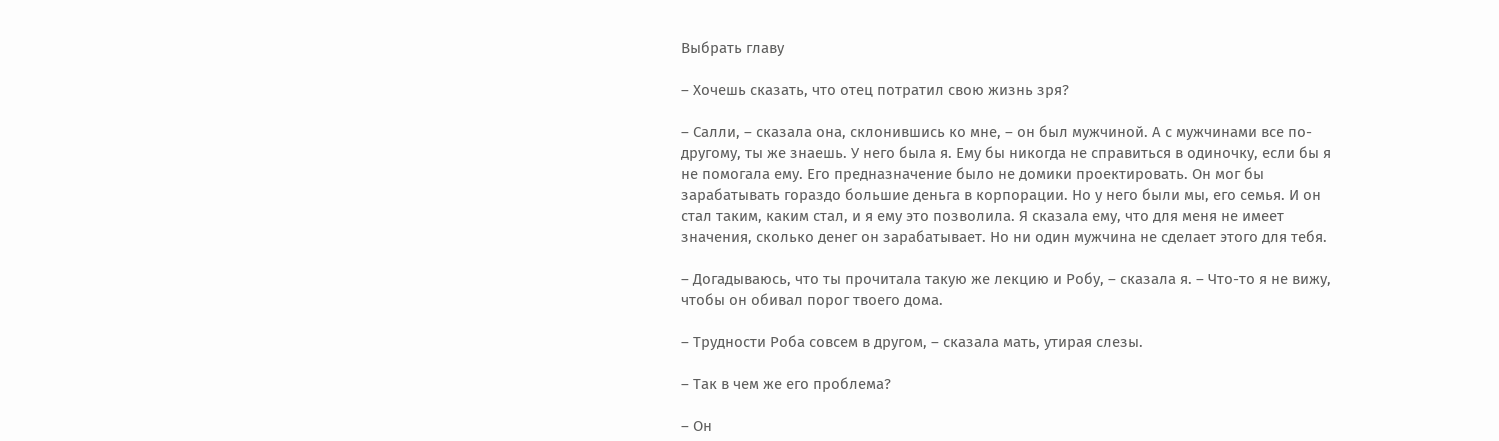Выбрать главу

– Хочешь сказать, что отец потратил свою жизнь зря?

– Салли, – сказала она, склонившись ко мне, – он был мужчиной. А с мужчинами все по-другому, ты же знаешь. У него была я. Ему бы никогда не справиться в одиночку, если бы я не помогала ему. Его предназначение было не домики проектировать. Он мог бы зарабатывать гораздо большие деньга в корпорации. Но у него были мы, его семья. И он стал таким, каким стал, и я ему это позволила. Я сказала ему, что для меня не имеет значения, сколько денег он зарабатывает. Но ни один мужчина не сделает этого для тебя.

– Догадываюсь, что ты прочитала такую же лекцию и Робу, – сказала я. – Что-то я не вижу, чтобы он обивал порог твоего дома.

– Трудности Роба совсем в другом, – сказала мать, утирая слезы.

– Так в чем же его проблема?

– Он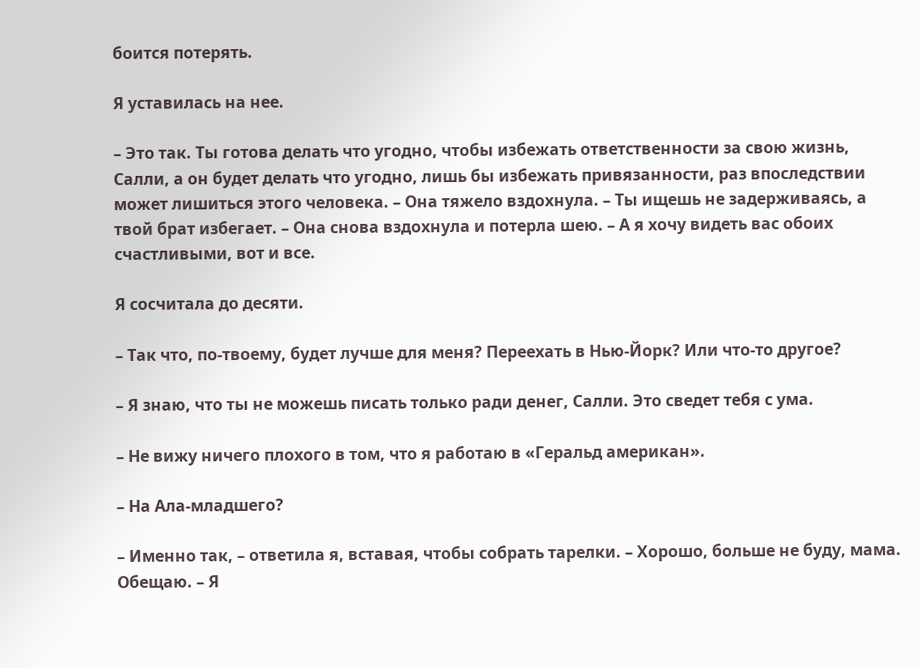боится потерять.

Я уставилась на нее.

– Это так. Ты готова делать что угодно, чтобы избежать ответственности за свою жизнь, Салли, а он будет делать что угодно, лишь бы избежать привязанности, раз впоследствии может лишиться этого человека. – Она тяжело вздохнула. – Ты ищешь не задерживаясь, а твой брат избегает. – Она снова вздохнула и потерла шею. – А я хочу видеть вас обоих счастливыми, вот и все.

Я сосчитала до десяти.

– Так что, по-твоему, будет лучше для меня? Переехать в Нью-Йорк? Или что-то другое?

– Я знаю, что ты не можешь писать только ради денег, Салли. Это сведет тебя с ума.

– Не вижу ничего плохого в том, что я работаю в «Геральд американ».

– На Ала-младшего?

– Именно так, – ответила я, вставая, чтобы собрать тарелки. – Хорошо, больше не буду, мама. Обещаю. – Я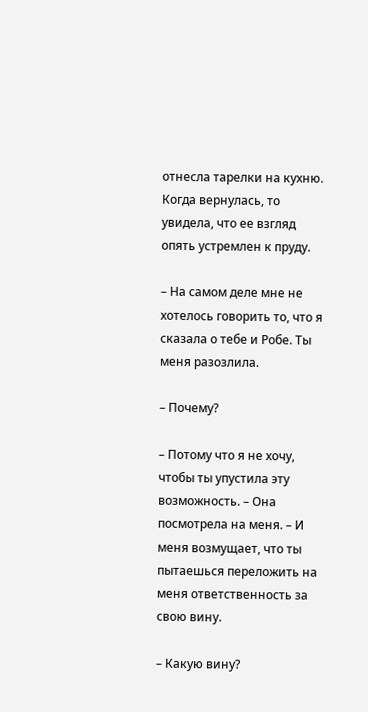отнесла тарелки на кухню. Когда вернулась, то увидела, что ее взгляд опять устремлен к пруду.

– На самом деле мне не хотелось говорить то, что я сказала о тебе и Робе. Ты меня разозлила.

– Почему?

– Потому что я не хочу, чтобы ты упустила эту возможность. – Она посмотрела на меня. – И меня возмущает, что ты пытаешься переложить на меня ответственность за свою вину.

– Какую вину?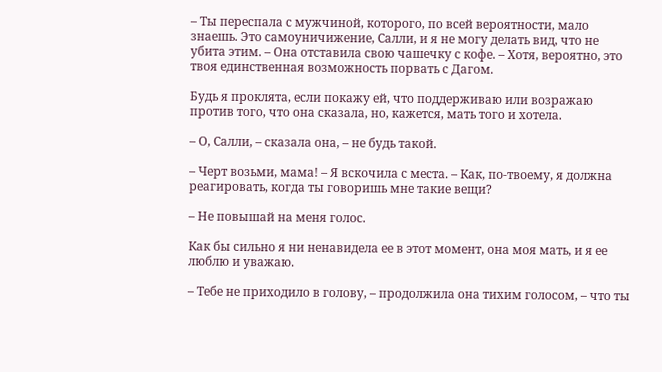– Ты переспала с мужчиной, которого, по всей вероятности, мало знаешь. Это самоуничижение, Салли, и я не могу делать вид, что не убита этим. – Она отставила свою чашечку с кофе. – Хотя, вероятно, это твоя единственная возможность порвать с Дагом.

Будь я проклята, если покажу ей, что поддерживаю или возражаю против того, что она сказала, но, кажется, мать того и хотела.

– О, Салли, – сказала она, – не будь такой.

– Черт возьми, мама! – Я вскочила с места. – Как, по-твоему, я должна реагировать, когда ты говоришь мне такие вещи?

– Не повышай на меня голос.

Как бы сильно я ни ненавидела ее в этот момент, она моя мать, и я ее люблю и уважаю.

– Тебе не приходило в голову, – продолжила она тихим голосом, – что ты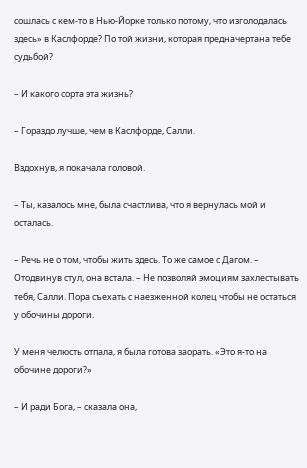сошлась с кем-то в Нью-Йорке только потому, что изголодалась здесь» в Каслфорде? По той жизни, которая предначертана тебе судьбой?

– И какого сорта эта жизнь?

– Гораздо лучше, чем в Каслфорде, Салли.

Вздохнув, я покачала головой.

– Ты, казалось мне, была счастлива, что я вернулась мой и осталась.

– Речь не о том, чтобы жить здесь. То же самое с Дагом. – Отодвинув стул, она встала. – Не позволяй эмоциям захлестывать тебя, Салли. Пора съехать с наезженной колец чтобы не остаться у обочины дороги.

У меня челюсть отпала, я была готова заорать. «Это я-то на обочине дороги?»

– И ради Бога, – сказала она,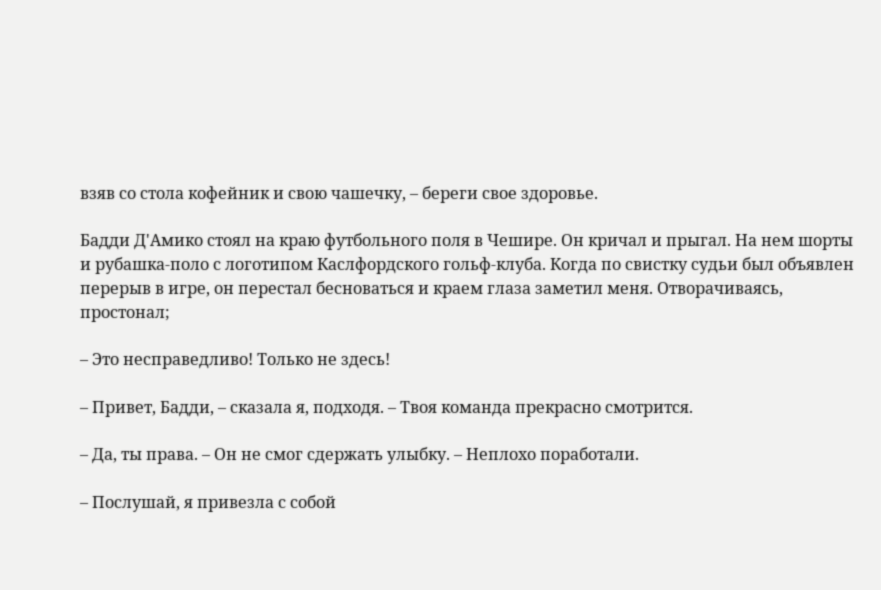взяв со стола кофейник и свою чашечку, – береги свое здоровье.

Бадди Д'Амико стоял на краю футбольного поля в Чешире. Он кричал и прыгал. На нем шорты и рубашка-поло с логотипом Каслфордского гольф-клуба. Когда по свистку судьи был объявлен перерыв в игре, он перестал бесноваться и краем глаза заметил меня. Отворачиваясь, простонал;

– Это несправедливо! Только не здесь!

– Привет, Бадди, – сказала я, подходя. – Твоя команда прекрасно смотрится.

– Да, ты права. – Он не смог сдержать улыбку. – Неплохо поработали.

– Послушай, я привезла с собой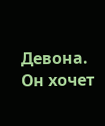Девона. Он хочет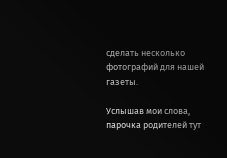сделать несколько фотографий для нашей газеты.

Услышав мои слова, парочка родителей тут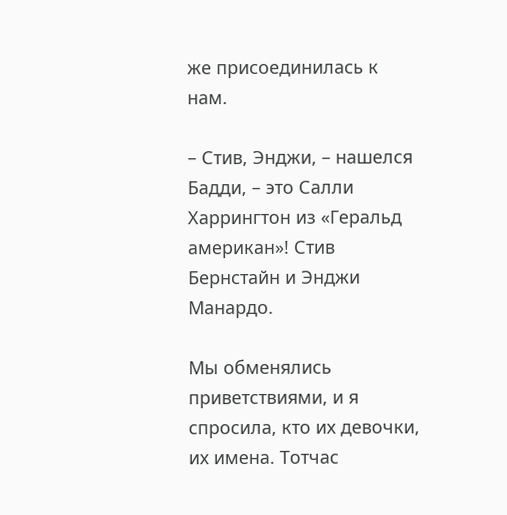же присоединилась к нам.

– Стив, Энджи, – нашелся Бадди, – это Салли Харрингтон из «Геральд американ»! Стив Бернстайн и Энджи Манардо.

Мы обменялись приветствиями, и я спросила, кто их девочки, их имена. Тотчас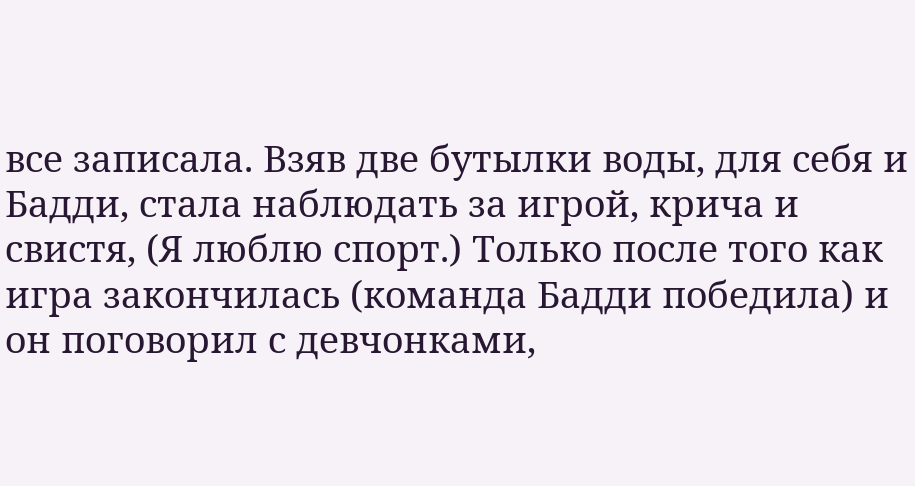все записала. Взяв две бутылки воды, для себя и Бадди, стала наблюдать за игрой, крича и свистя, (Я люблю спорт.) Только после того как игра закончилась (команда Бадди победила) и он поговорил с девчонками,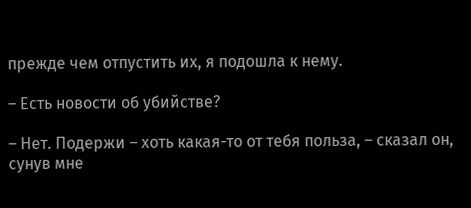прежде чем отпустить их, я подошла к нему.

– Есть новости об убийстве?

– Нет. Подержи – хоть какая-то от тебя польза, – сказал он, сунув мне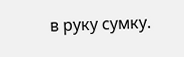в руку сумку.